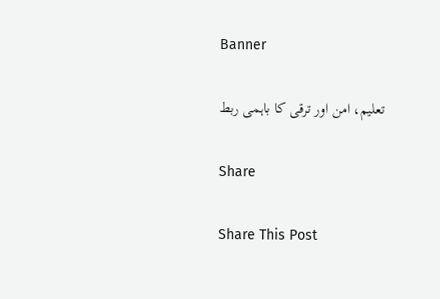Banner

تعلیم، امن اور ترقی کا باہمی ربط

Share

Share This Post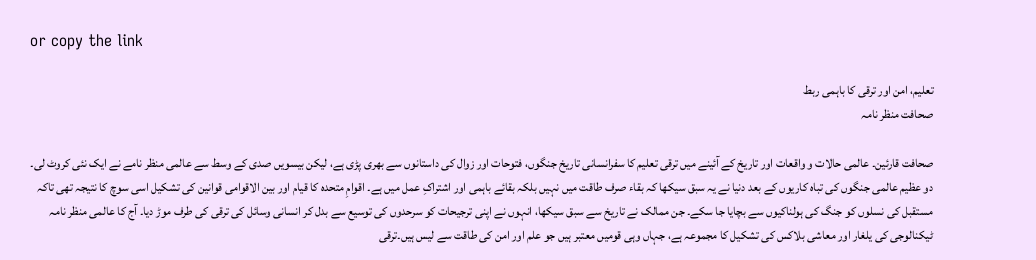or copy the link

تعلیم، امن اور ترقی کا باہمی ربط
صحافت منظر نامہ

صحافت قارئین۔ عالمی حالات و واقعات اور تاریخ کے آئینے میں ترقی تعلیم کا سفرانسانی تاریخ جنگوں، فتوحات اور زوال کی داستانوں سے بھری پڑی ہے، لیکن بیسویں صدی کے وسط سے عالمی منظر نامے نے ایک نئی کروٹ لی۔ دو عظیم عالمی جنگوں کی تباہ کاریوں کے بعد دنیا نے یہ سبق سیکھا کہ بقاء صرف طاقت میں نہیں بلکہ بقائے باہمی اور اشتراکِ عمل میں ہے۔ اقوامِ متحدہ کا قیام اور بین الاقوامی قوانین کی تشکیل اسی سوچ کا نتیجہ تھی تاکہ مستقبل کی نسلوں کو جنگ کی ہولناکیوں سے بچایا جا سکے۔ جن ممالک نے تاریخ سے سبق سیکھا، انہوں نے اپنی ترجیحات کو سرحدوں کی توسیع سے بدل کر انسانی وسائل کی ترقی کی طرف موڑ دیا۔ آج کا عالمی منظر نامہ ٹیکنالوجی کی یلغار اور معاشی بلاکس کی تشکیل کا مجموعہ ہے، جہاں وہی قومیں معتبر ہیں جو علم اور امن کی طاقت سے لیس ہیں۔ترقی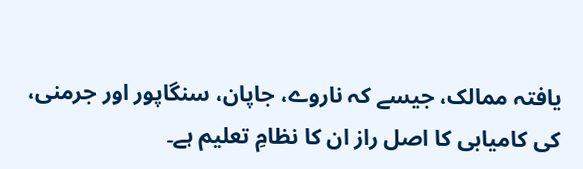یافتہ ممالک، جیسے کہ ناروے، جاپان، سنگاپور اور جرمنی، کی کامیابی کا اصل راز ان کا نظامِ تعلیم ہے۔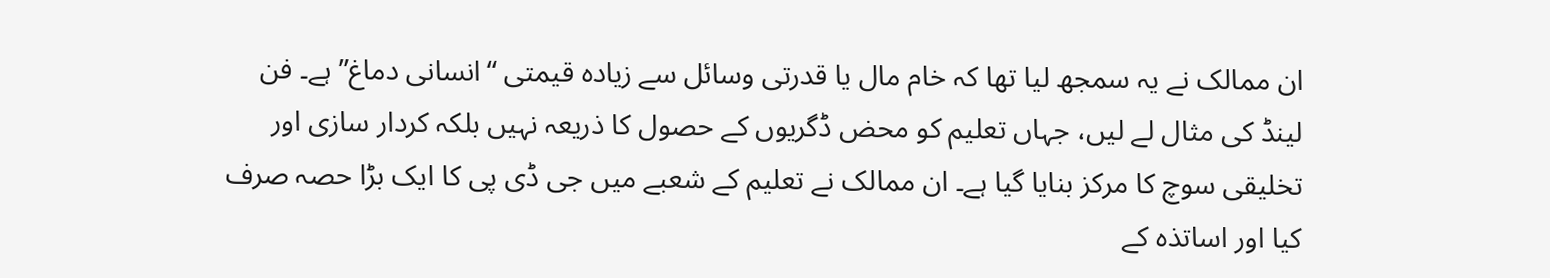ان ممالک نے یہ سمجھ لیا تھا کہ خام مال یا قدرتی وسائل سے زیادہ قیمتی “انسانی دماغ” ہے۔ فن لینڈ کی مثال لے لیں، جہاں تعلیم کو محض ڈگریوں کے حصول کا ذریعہ نہیں بلکہ کردار سازی اور تخلیقی سوچ کا مرکز بنایا گیا ہے۔ ان ممالک نے تعلیم کے شعبے میں جی ڈی پی کا ایک بڑا حصہ صرف کیا اور اساتذہ کے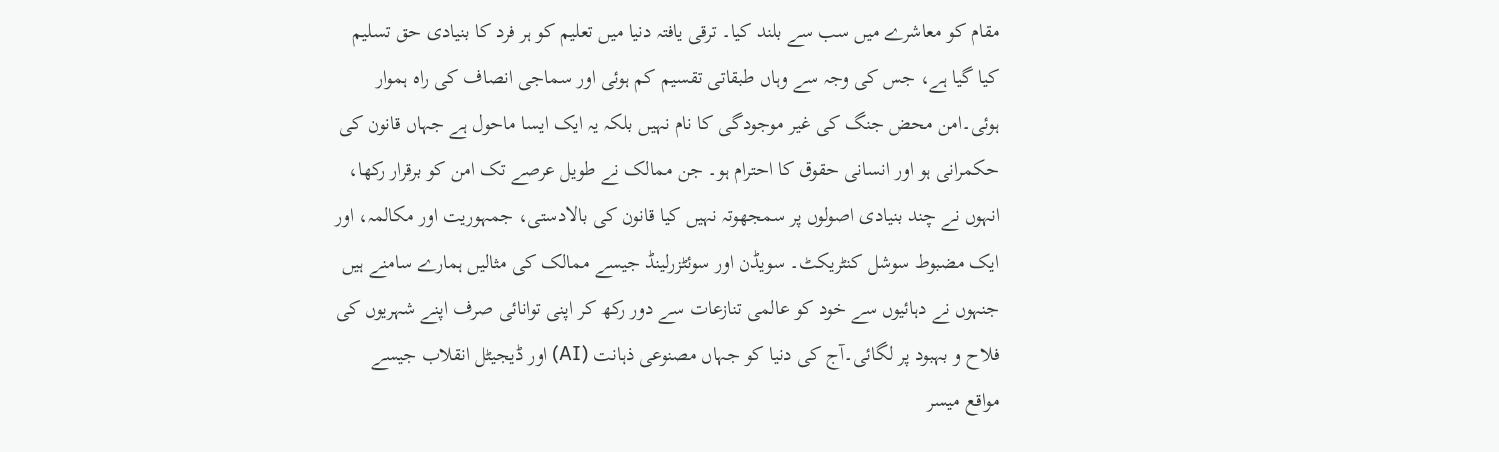مقام کو معاشرے میں سب سے بلند کیا۔ ترقی یافتہ دنیا میں تعلیم کو ہر فرد کا بنیادی حق تسلیم کیا گیا ہے، جس کی وجہ سے وہاں طبقاتی تقسیم کم ہوئی اور سماجی انصاف کی راہ ہموار ہوئی۔امن محض جنگ کی غیر موجودگی کا نام نہیں بلکہ یہ ایک ایسا ماحول ہے جہاں قانون کی حکمرانی ہو اور انسانی حقوق کا احترام ہو۔ جن ممالک نے طویل عرصے تک امن کو برقرار رکھا، انہوں نے چند بنیادی اصولوں پر سمجھوتہ نہیں کیا قانون کی بالادستی، جمہوریت اور مکالمہ، اور ایک مضبوط سوشل کنٹریکٹ۔ سویڈن اور سوئٹزرلینڈ جیسے ممالک کی مثالیں ہمارے سامنے ہیں جنہوں نے دہائیوں سے خود کو عالمی تنازعات سے دور رکھ کر اپنی توانائی صرف اپنے شہریوں کی فلاح و بہبود پر لگائی۔آج کی دنیا کو جہاں مصنوعی ذہانت (AI) اور ڈیجیٹل انقلاب جیسے مواقع میسر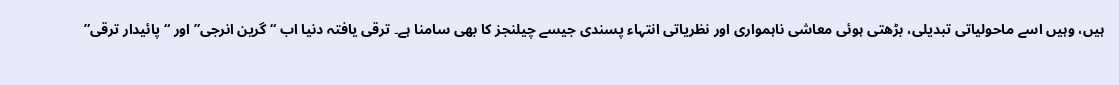ہیں، وہیں اسے ماحولیاتی تبدیلی، بڑھتی ہوئی معاشی ناہمواری اور نظریاتی انتہاء پسندی جیسے چیلنجز کا بھی سامنا ہے۔ ترقی یافتہ دنیا اب “گرین انرجی” اور “پائیدار ترقی”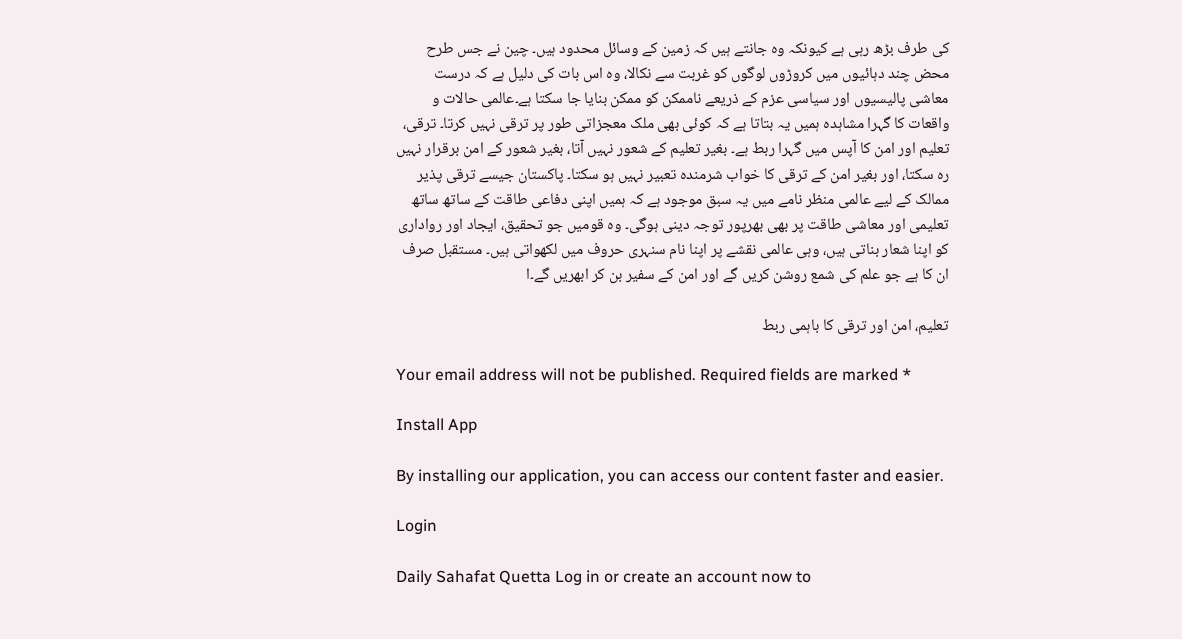کی طرف بڑھ رہی ہے کیونکہ وہ جانتے ہیں کہ زمین کے وسائل محدود ہیں۔ چین نے جس طرح محض چند دہائیوں میں کروڑوں لوگوں کو غربت سے نکالا، وہ اس بات کی دلیل ہے کہ درست معاشی پالیسیوں اور سیاسی عزم کے ذریعے ناممکن کو ممکن بنایا جا سکتا ہے۔عالمی حالات و واقعات کا گہرا مشاہدہ ہمیں یہ بتاتا ہے کہ کوئی بھی ملک معجزاتی طور پر ترقی نہیں کرتا۔ ترقی، تعلیم اور امن کا آپس میں گہرا ربط ہے۔ بغیر تعلیم کے شعور نہیں آتا، بغیر شعور کے امن برقرار نہیں رہ سکتا، اور بغیر امن کے ترقی کا خواب شرمندہ تعبیر نہیں ہو سکتا۔ پاکستان جیسے ترقی پذیر ممالک کے لیے عالمی منظر نامے میں یہ سبق موجود ہے کہ ہمیں اپنی دفاعی طاقت کے ساتھ ساتھ تعلیمی اور معاشی طاقت پر بھی بھرپور توجہ دینی ہوگی۔ وہ قومیں جو تحقیق، ایجاد اور رواداری کو اپنا شعار بناتی ہیں، وہی عالمی نقشے پر اپنا نام سنہری حروف میں لکھواتی ہیں۔ مستقبل صرف ان کا ہے جو علم کی شمع روشن کریں گے اور امن کے سفیر بن کر ابھریں گے۔ا

تعلیم، امن اور ترقی کا باہمی ربط

Your email address will not be published. Required fields are marked *

Install App

By installing our application, you can access our content faster and easier.

Login

Daily Sahafat Quetta Log in or create an account now to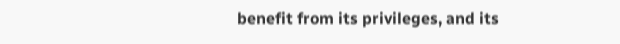benefit from its privileges, and its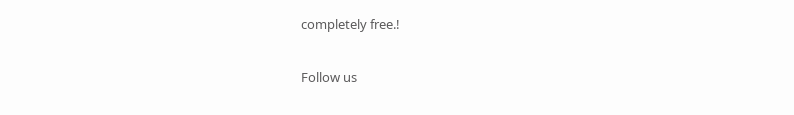completely free.!

Follow us